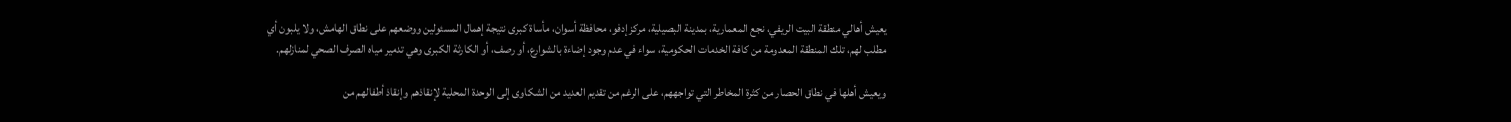يعيش أهالي منطقة البيت الريفي، نجع المعمارية، بمدينة البصيلية، مركز إدفو، محافظة أسوان، مأساة كبرى نتيجة إهمال المسئولين ووضعهم على نطاق الهامش، ولا يلبون أي مطلب لهم، تلك المنطقة المعدومة من كافة الخدمات الحكومية، سواء في عدم وجود إضاءة بالشوارع، أو رصف، أو الكارثة الكبرى وهي تدمير مياه الصرف الصحي لمنازلهم.

ويعيش أهلها في نطاق الحصار من كثرة المخاطر التي تواجههم، على الرغم من تقديم العديد من الشكاوى إلى الوحدة المحلية لإنقاذهم وإنقاذ أطفالهم من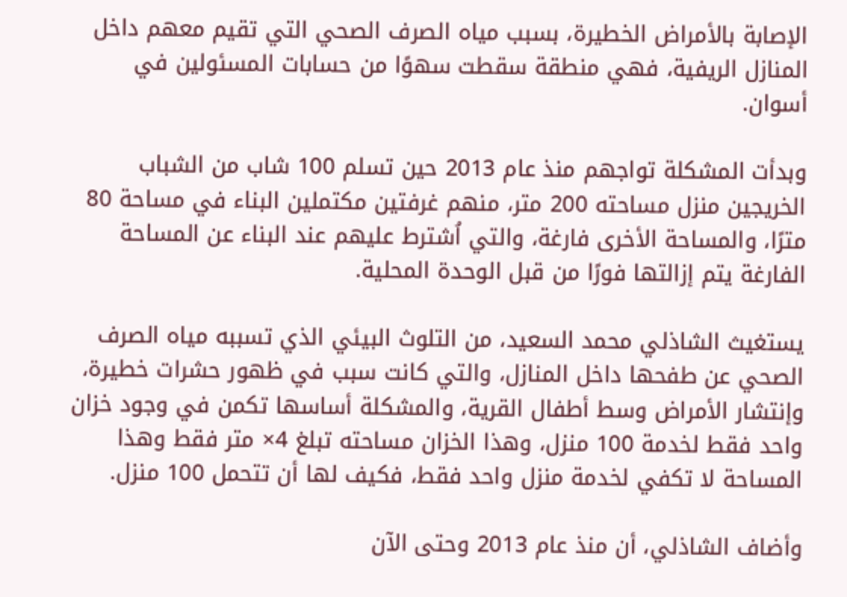الإصابة بالأمراض الخطيرة، بسبب مياه الصرف الصحي التي تقيم معهم داخل المنازل الريفية، فهي منطقة سقطت سهوًا من حسابات المسئولين في أسوان.

وبدأت المشكلة تواجهم منذ عام 2013 حين تسلم 100 شاب من الشباب الخريجين منزل مساحته 200 متر، منهم غرفتين مكتملين البناء في مساحة 80 مترًا، والمساحة الأخرى فارغة، والتي اُشترط عليهم عند البناء عن المساحة الفارغة يتم إزالتها فورًا من قبل الوحدة المحلية.

يستغيث الشاذلي محمد السعيد، من التلوث البيئي الذي تسببه مياه الصرف الصحي عن طفحها داخل المنازل، والتي كانت سبب في ظهور حشرات خطيرة، وإنتشار الأمراض وسط أطفال القرية، والمشكلة أساسها تكمن في وجود خزان واحد فقط لخدمة 100 منزل، وهذا الخزان مساحته تبلغ 4× متر فقط وهذا المساحة لا تكفي لخدمة منزل واحد فقط، فكيف لها أن تتحمل 100 منزل.

وأضاف الشاذلي، أن منذ عام 2013 وحتى الآن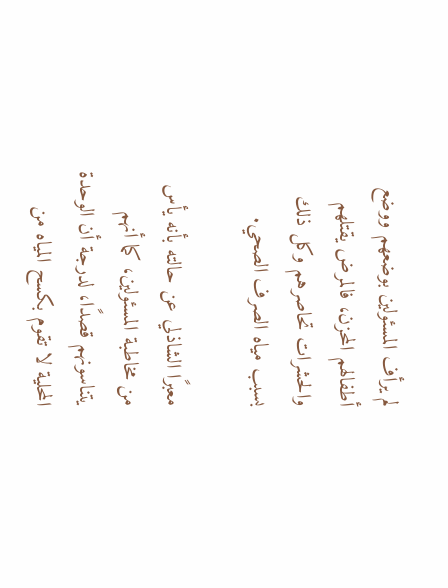لم يرأف المسئولين بوضعهم ووضع أطفالهم المحزن، فالمرض يقتلهم والحشرات تحاصرهم وكل ذلك بسبب مياه الصرف الصحي.

معبرًا الشاذلي عن حالته بأنه يأس من مخاطبة المسئولين، كما أنهم يتناسونهم قصدًا، لدرجة أن الوحدة المحلية لا تقوم بكسح المياه من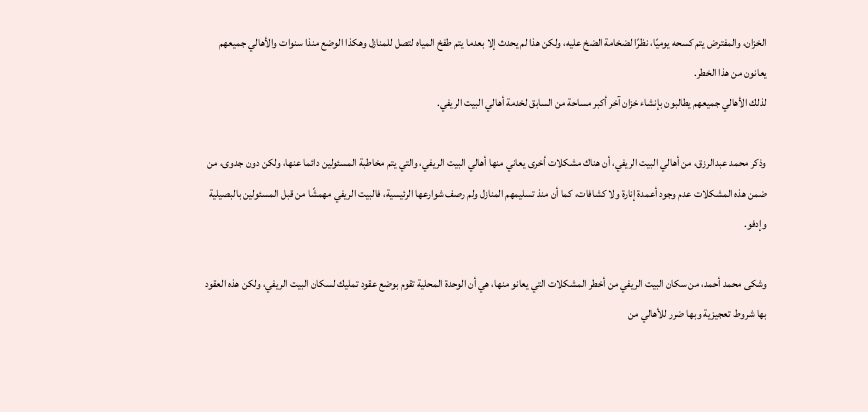الخزان، والمفترض يتم كسحه يوميًا، نظرًا لضخامة الضخ عليه، ولكن هذا لم يحدث إلا بعدما يتم طفخ المياه لتصل للمنازل وهكذا الوضع منذا سنوات والأهالي جميعهم يعانون من هذا الخطر.
لذلك الأهالي جميعهم يطالبون بإنشاء خزان آخر أكبر مساحة من السابق لخدمة أهالي البيت الريفي.

وذكر محمد عبدالرزق، من أهالي البيت الريفي، أن هناك مشكلات أخرى يعاني منها أهالي البيت الريفي، والتي يتم مخاطبة المسئولين دائما عنها، ولكن دون جدوى، من ضمن هذه المشكلات عدم وجود أعمدة إنارة ولا كشافات، كما أن منذ تسليمهم المنازل ولم رصف شوارعها الرئيسية، فالبيت الريفي مهمشًا من قبل المسئولين بالبصيلية وإدفو.

وشكى محمد أحمد، من سكان البيت الريفي من أخطر المشكلات التي يعانو منها، هي أن الوحدة المحلية تقوم بوضع عقود تمليك لسكان البيت الريفي، ولكن هذه العقود بها شروط تعجيزية وبها ضرر للأهالي من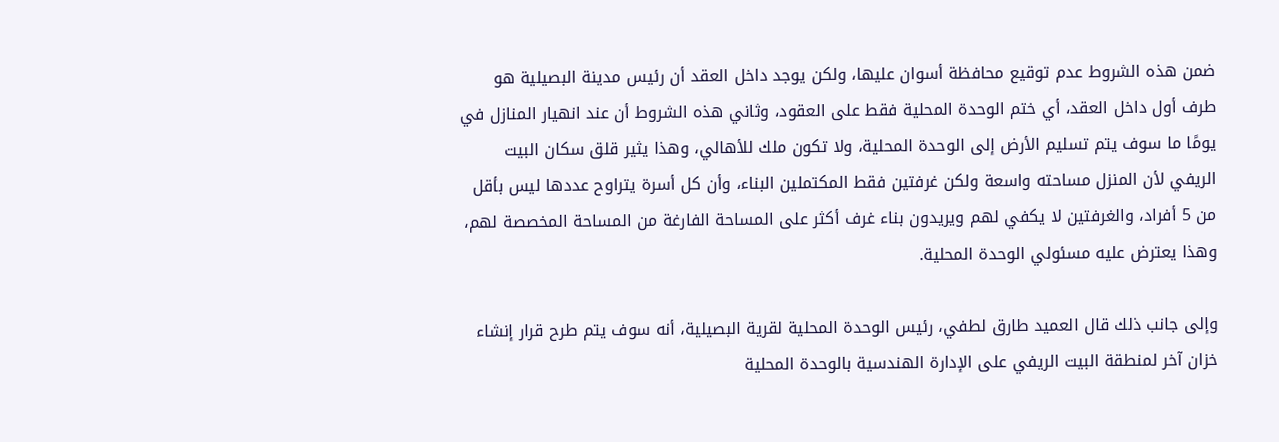ضمن هذه الشروط عدم توقيع محافظة أسوان عليها، ولكن يوجد داخل العقد أن رئيس مدينة البصيلية هو طرف أول داخل العقد، أي ختم الوحدة المحلية فقط على العقود، وثاني هذه الشروط أن عند انهيار المنازل في يومًا ما سوف يتم تسليم الأرض إلى الوحدة المحلية، ولا تكون ملك للأهالي، وهذا يثير قلق سكان البيت الريفي لأن المنزل مساحته واسعة ولكن غرفتين فقط المكتملين البناء، وأن كل أسرة يتراوح عددها ليس بأقل من 5 أفراد، والغرفتين لا يكفي لهم ويريدون بناء غرف أكثر على المساحة الفارغة من المساحة المخصصة لهم، وهذا يعترض عليه مسئولي الوحدة المحلية.

وإلى جانب ذلك قال العميد طارق لطفي، رئيس الوحدة المحلية لقرية البصيلية، أنه سوف يتم طرح قرار إنشاء خزان آخر لمنطقة البيت الريفي على الإدارة الهندسية بالوحدة المحلية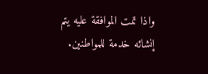واذا تمت الموافقة عليه يتم إنشائه خدمة للمواطنين.